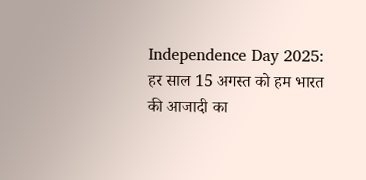Independence Day 2025: हर साल 15 अगस्त को हम भारत की आजादी का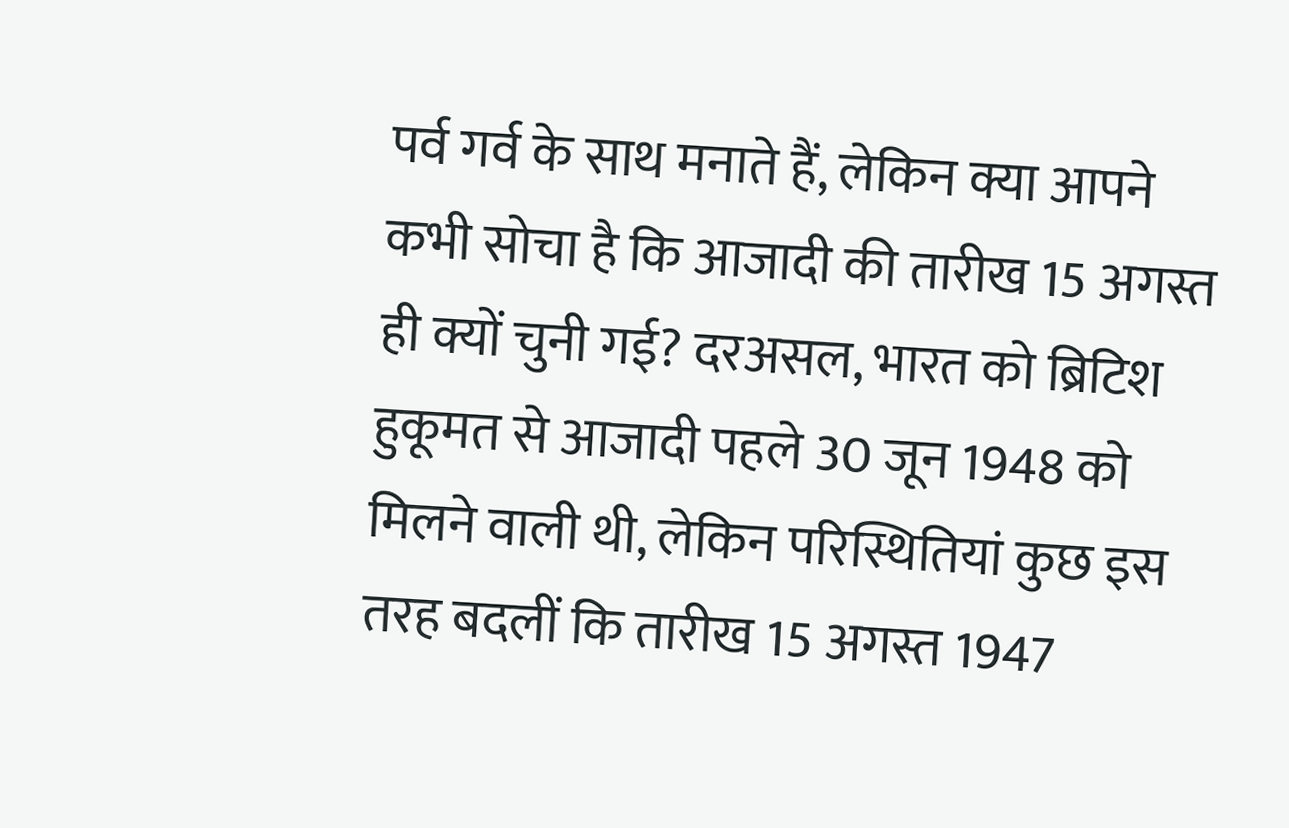पर्व गर्व के साथ मनाते हैं, लेकिन क्या आपने कभी सोचा है कि आजादी की तारीख 15 अगस्त ही क्यों चुनी गई? दरअसल, भारत को ब्रिटिश हुकूमत से आजादी पहले 30 जून 1948 को मिलने वाली थी, लेकिन परिस्थितियां कुछ इस तरह बदलीं कि तारीख 15 अगस्त 1947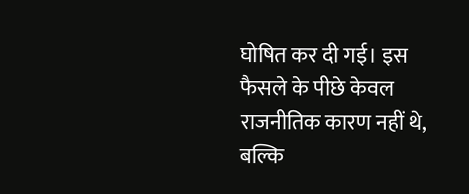घोषित कर दी गई। इस फैसले के पीछे केवल राजनीतिक कारण नहीं थे, बल्कि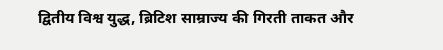द्वितीय विश्व युद्ध, ब्रिटिश साम्राज्य की गिरती ताकत और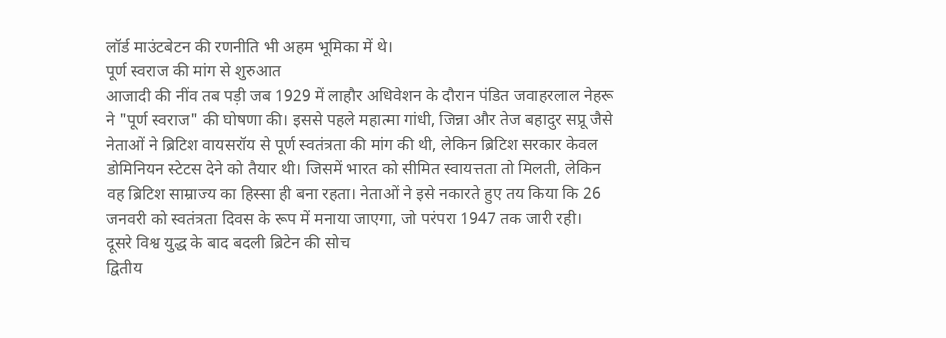लॉर्ड माउंटबेटन की रणनीति भी अहम भूमिका में थे।
पूर्ण स्वराज की मांग से शुरुआत
आजादी की नींव तब पड़ी जब 1929 में लाहौर अधिवेशन के दौरान पंडित जवाहरलाल नेहरू ने "पूर्ण स्वराज" की घोषणा की। इससे पहले महात्मा गांधी, जिन्ना और तेज बहादुर सप्रू जैसे नेताओं ने ब्रिटिश वायसरॉय से पूर्ण स्वतंत्रता की मांग की थी, लेकिन ब्रिटिश सरकार केवल डोमिनियन स्टेटस देने को तैयार थी। जिसमें भारत को सीमित स्वायत्तता तो मिलती, लेकिन वह ब्रिटिश साम्राज्य का हिस्सा ही बना रहता। नेताओं ने इसे नकारते हुए तय किया कि 26 जनवरी को स्वतंत्रता दिवस के रूप में मनाया जाएगा, जो परंपरा 1947 तक जारी रही।
दूसरे विश्व युद्ध के बाद बदली ब्रिटेन की सोच
द्वितीय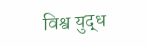विश्व युद्ध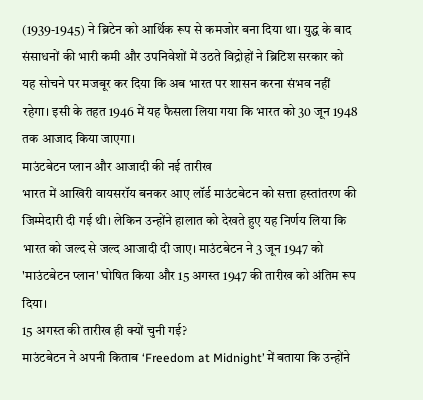(1939-1945) ने ब्रिटेन को आर्थिक रूप से कमजोर बना दिया था। युद्ध के बाद संसाधनों की भारी कमी और उपनिवेशों में उठते विद्रोहों ने ब्रिटिश सरकार को यह सोचने पर मजबूर कर दिया कि अब भारत पर शासन करना संभव नहीं रहेगा। इसी के तहत 1946 में यह फैसला लिया गया कि भारत को 30 जून 1948 तक आजाद किया जाएगा।
माउंटबेटन प्लान और आजादी की नई तारीख
भारत में आखिरी वायसरॉय बनकर आए लॉर्ड माउंटबेटन को सत्ता हस्तांतरण की जिम्मेदारी दी गई थी। लेकिन उन्होंने हालात को देखते हुए यह निर्णय लिया कि भारत को जल्द से जल्द आजादी दी जाए। माउंटबेटन ने 3 जून 1947 को 'माउंटबेटन प्लान' घोषित किया और 15 अगस्त 1947 की तारीख को अंतिम रूप दिया।
15 अगस्त की तारीख ही क्यों चुनी गई?
माउंटबेटन ने अपनी किताब ‘Freedom at Midnight’ में बताया कि उन्होंने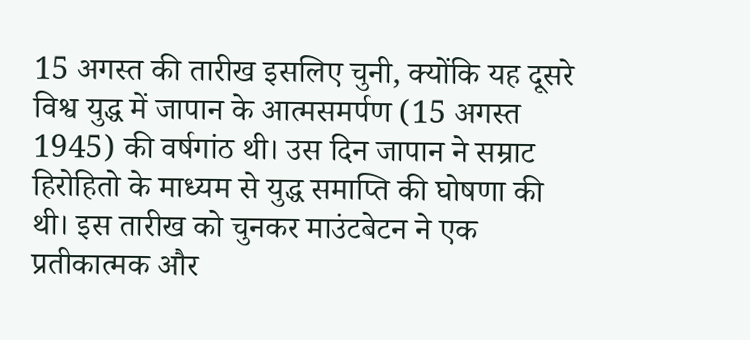15 अगस्त की तारीख इसलिए चुनी, क्योंकि यह दूसरे विश्व युद्ध में जापान के आत्मसमर्पण (15 अगस्त 1945) की वर्षगांठ थी। उस दिन जापान ने सम्राट हिरोहितो के माध्यम से युद्ध समाप्ति की घोषणा की थी। इस तारीख को चुनकर माउंटबेटन ने एक प्रतीकात्मक और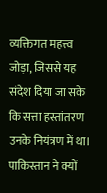व्यक्तिगत महत्त्व जोड़ा, जिससे यह संदेश दिया जा सके कि सत्ता हस्तांतरण उनके नियंत्रण में था।
पाकिस्तान ने क्यों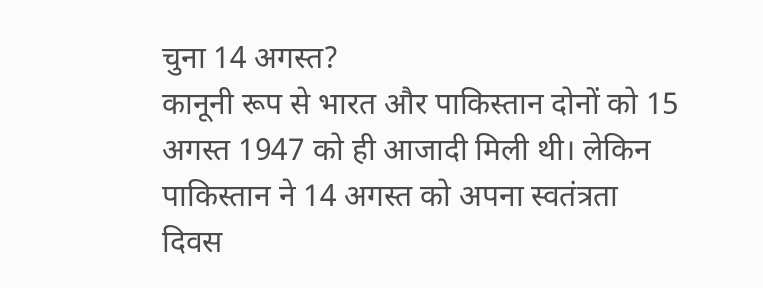चुना 14 अगस्त?
कानूनी रूप से भारत और पाकिस्तान दोनों को 15 अगस्त 1947 को ही आजादी मिली थी। लेकिन पाकिस्तान ने 14 अगस्त को अपना स्वतंत्रता दिवस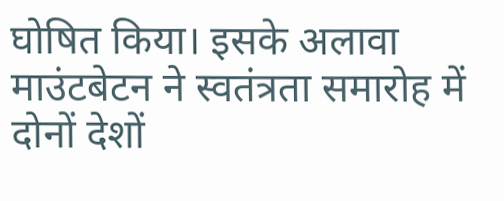घोषित किया। इसके अलावा माउंटबेटन ने स्वतंत्रता समारोह में दोनों देशों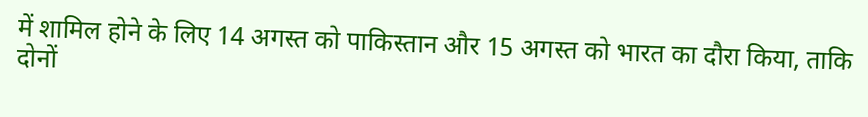में शामिल होने के लिए 14 अगस्त को पाकिस्तान और 15 अगस्त को भारत का दौरा किया, ताकि दोनों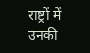राष्ट्रों में उनकी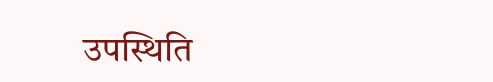उपस्थिति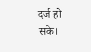दर्ज हो सके।